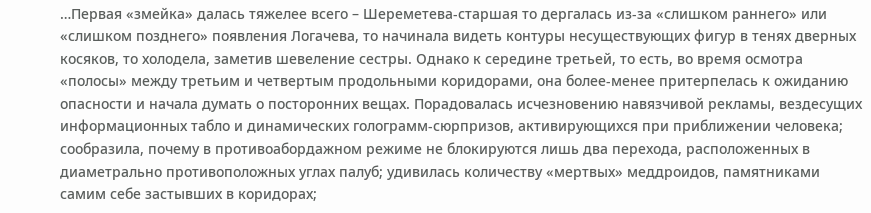…Первая «змейка» далась тяжелее всего – Шереметева-старшая то дергалась из-за «слишком раннего» или «слишком позднего» появления Логачева, то начинала видеть контуры несуществующих фигур в тенях дверных косяков, то холодела, заметив шевеление сестры. Однако к середине третьей, то есть, во время осмотра «полосы» между третьим и четвертым продольными коридорами, она более-менее притерпелась к ожиданию опасности и начала думать о посторонних вещах. Порадовалась исчезновению навязчивой рекламы, вездесущих информационных табло и динамических голограмм-сюрпризов, активирующихся при приближении человека; сообразила, почему в противоабордажном режиме не блокируются лишь два перехода, расположенных в диаметрально противоположных углах палуб; удивилась количеству «мертвых» меддроидов, памятниками самим себе застывших в коридорах;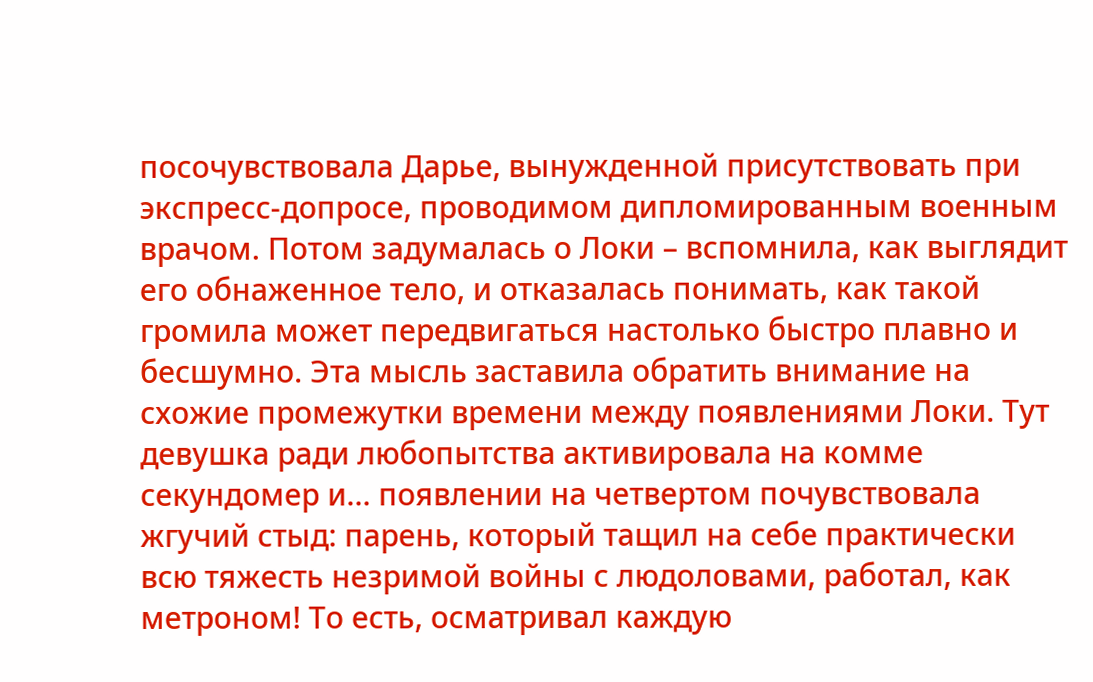посочувствовала Дарье, вынужденной присутствовать при экспресс-допросе, проводимом дипломированным военным врачом. Потом задумалась о Локи – вспомнила, как выглядит его обнаженное тело, и отказалась понимать, как такой громила может передвигаться настолько быстро плавно и бесшумно. Эта мысль заставила обратить внимание на схожие промежутки времени между появлениями Локи. Тут девушка ради любопытства активировала на комме секундомер и… появлении на четвертом почувствовала жгучий стыд: парень, который тащил на себе практически всю тяжесть незримой войны с людоловами, работал, как метроном! То есть, осматривал каждую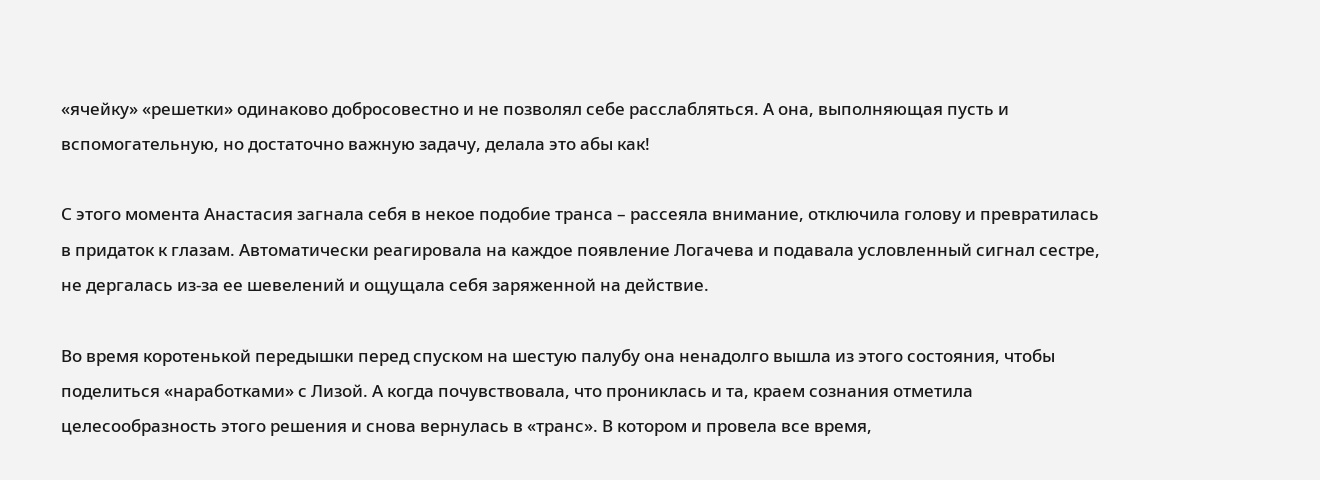«ячейку» «решетки» одинаково добросовестно и не позволял себе расслабляться. А она, выполняющая пусть и вспомогательную, но достаточно важную задачу, делала это абы как!

С этого момента Анастасия загнала себя в некое подобие транса – рассеяла внимание, отключила голову и превратилась в придаток к глазам. Автоматически реагировала на каждое появление Логачева и подавала условленный сигнал сестре, не дергалась из-за ее шевелений и ощущала себя заряженной на действие.

Во время коротенькой передышки перед спуском на шестую палубу она ненадолго вышла из этого состояния, чтобы поделиться «наработками» с Лизой. А когда почувствовала, что прониклась и та, краем сознания отметила целесообразность этого решения и снова вернулась в «транс». В котором и провела все время,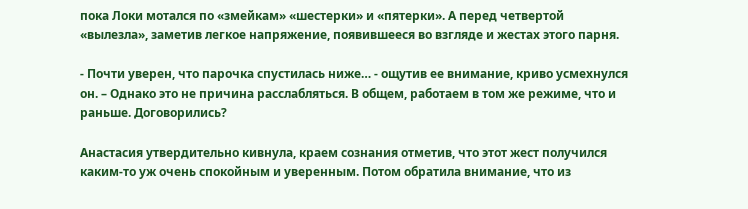пока Локи мотался по «змейкам» «шестерки» и «пятерки». А перед четвертой «вылезла», заметив легкое напряжение, появившееся во взгляде и жестах этого парня.

- Почти уверен, что парочка спустилась ниже… - ощутив ее внимание, криво усмехнулся он. – Однако это не причина расслабляться. В общем, работаем в том же режиме, что и раньше. Договорились?

Анастасия утвердительно кивнула, краем сознания отметив, что этот жест получился каким-то уж очень спокойным и уверенным. Потом обратила внимание, что из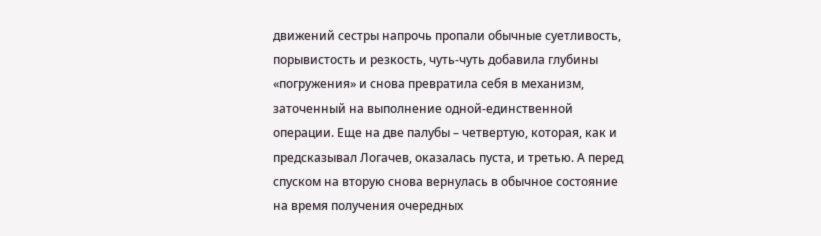движений сестры напрочь пропали обычные суетливость, порывистость и резкость, чуть-чуть добавила глубины «погружения» и снова превратила себя в механизм, заточенный на выполнение одной-единственной операции. Еще на две палубы – четвертую, которая, как и предсказывал Логачев, оказалась пуста, и третью. А перед спуском на вторую снова вернулась в обычное состояние на время получения очередных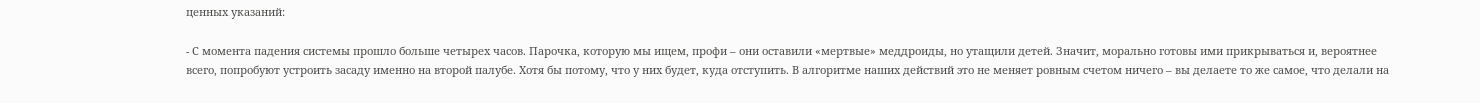ценных указаний:

- С момента падения системы прошло больше четырех часов. Парочка, которую мы ищем, профи – они оставили «мертвые» меддроиды, но утащили детей. Значит, морально готовы ими прикрываться и, вероятнее всего, попробуют устроить засаду именно на второй палубе. Хотя бы потому, что у них будет, куда отступить. В алгоритме наших действий это не меняет ровным счетом ничего – вы делаете то же самое, что делали на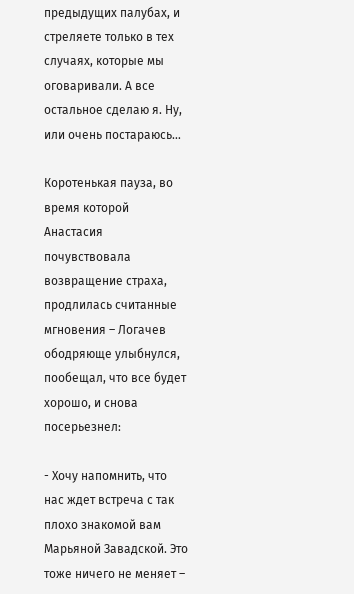предыдущих палубах, и стреляете только в тех случаях, которые мы оговаривали. А все остальное сделаю я. Ну, или очень постараюсь…

Коротенькая пауза, во время которой Анастасия почувствовала возвращение страха, продлилась считанные мгновения – Логачев ободряюще улыбнулся, пообещал, что все будет хорошо, и снова посерьезнел:

- Хочу напомнить, что нас ждет встреча с так плохо знакомой вам Марьяной Завадской. Это тоже ничего не меняет –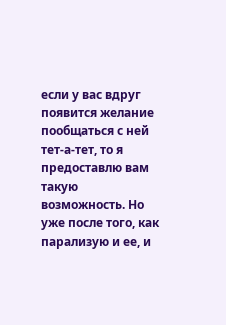если у вас вдруг появится желание пообщаться с ней тет-а-тет, то я предоставлю вам такую возможность. Но уже после того, как парализую и ее, и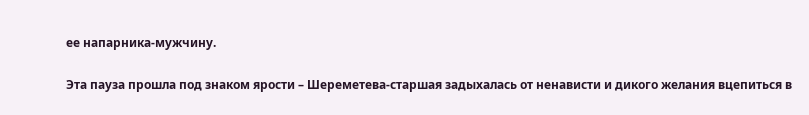ее напарника-мужчину.

Эта пауза прошла под знаком ярости – Шереметева-старшая задыхалась от ненависти и дикого желания вцепиться в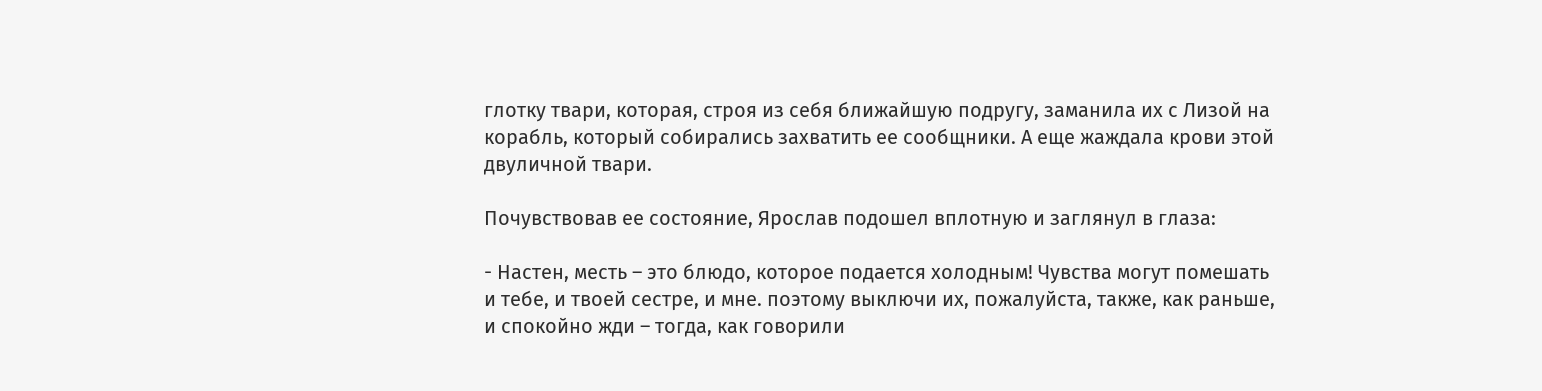глотку твари, которая, строя из себя ближайшую подругу, заманила их с Лизой на корабль, который собирались захватить ее сообщники. А еще жаждала крови этой двуличной твари.

Почувствовав ее состояние, Ярослав подошел вплотную и заглянул в глаза:

- Настен, месть – это блюдо, которое подается холодным! Чувства могут помешать и тебе, и твоей сестре, и мне. поэтому выключи их, пожалуйста, также, как раньше, и спокойно жди – тогда, как говорили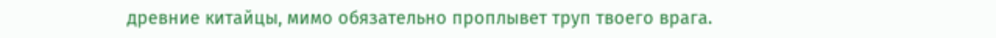древние китайцы, мимо обязательно проплывет труп твоего врага.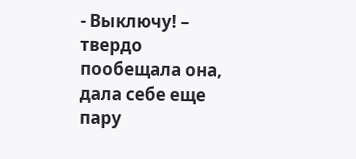- Выключу! – твердо пообещала она, дала себе еще пару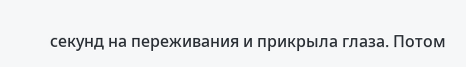секунд на переживания и прикрыла глаза. Потом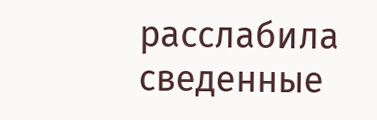расслабила сведенные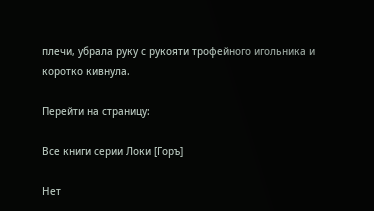плечи, убрала руку с рукояти трофейного игольника и коротко кивнула.

Перейти на страницу:

Все книги серии Локи [Горъ]

Нет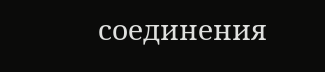соединения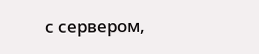с сервером,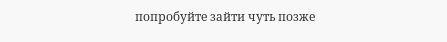попробуйте зайти чуть позже